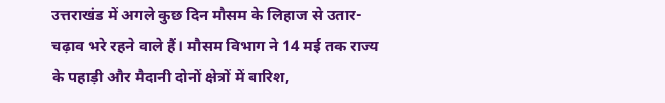उत्तराखंड में अगले कुछ दिन मौसम के लिहाज से उतार-चढ़ाव भरे रहने वाले हैं। मौसम विभाग ने 14 मई तक राज्य के पहाड़ी और मैदानी दोनों क्षेत्रों में बारिश,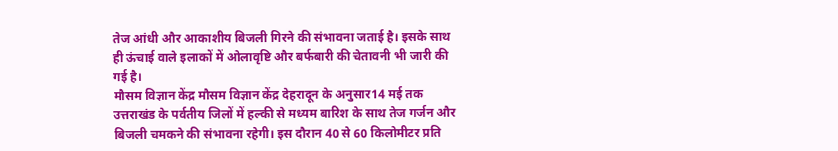तेज आंधी और आकाशीय बिजली गिरने की संभावना जताई है। इसके साथ ही ऊंचाई वाले इलाकों में ओलावृष्टि और बर्फबारी की चेतावनी भी जारी की गई है।
मौसम विज्ञान केंद्र मौसम विज्ञान केंद्र देहरादून के अनुसार14 मई तक उत्तराखंड के पर्वतीय जिलों में हल्की से मध्यम बारिश के साथ तेज गर्जन और बिजली चमकने की संभावना रहेगी। इस दौरान 40 से 60 किलोमीटर प्रति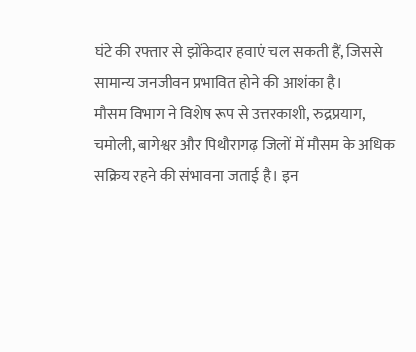घंटे की रफ्तार से झोंकेदार हवाएं चल सकती हैं, जिससे सामान्य जनजीवन प्रभावित होने की आशंका है।
मौसम विभाग ने विशेष रूप से उत्तरकाशी, रुद्रप्रयाग, चमोली, बागेश्वर और पिथौरागढ़ जिलों में मौसम के अधिक सक्रिय रहने की संभावना जताई है। इन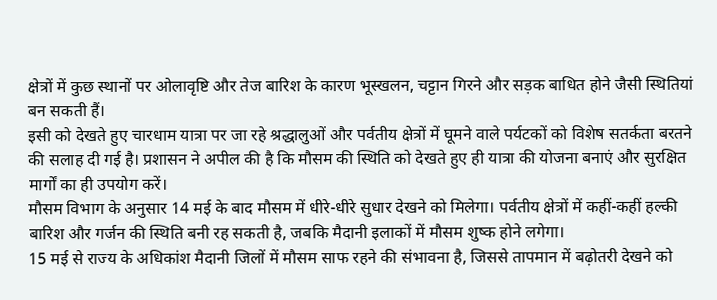क्षेत्रों में कुछ स्थानों पर ओलावृष्टि और तेज बारिश के कारण भूस्खलन, चट्टान गिरने और सड़क बाधित होने जैसी स्थितियां बन सकती हैं।
इसी को देखते हुए चारधाम यात्रा पर जा रहे श्रद्धालुओं और पर्वतीय क्षेत्रों में घूमने वाले पर्यटकों को विशेष सतर्कता बरतने की सलाह दी गई है। प्रशासन ने अपील की है कि मौसम की स्थिति को देखते हुए ही यात्रा की योजना बनाएं और सुरक्षित मार्गों का ही उपयोग करें।
मौसम विभाग के अनुसार 14 मई के बाद मौसम में धीरे-धीरे सुधार देखने को मिलेगा। पर्वतीय क्षेत्रों में कहीं-कहीं हल्की बारिश और गर्जन की स्थिति बनी रह सकती है, जबकि मैदानी इलाकों में मौसम शुष्क होने लगेगा।
15 मई से राज्य के अधिकांश मैदानी जिलों में मौसम साफ रहने की संभावना है, जिससे तापमान में बढ़ोतरी देखने को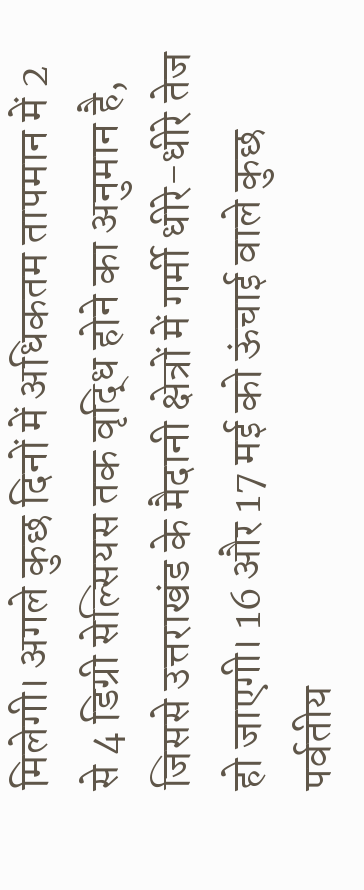मिलेगी। अगले कुछ दिनों में अधिकतम तापमान में 2 से 4 डिग्री सेल्सियस तक वृद्धि होने का अनुमान है, जिससे उत्तराखंड के मैदानी क्षेत्रों में गर्मी धीरे-धीरे तेज हो जाएगी। 16 और 17 मई को ऊंचाई वाले कुछ पर्वतीय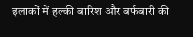इलाकों में हल्की बारिश और बर्फबारी की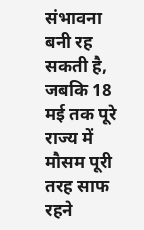संभावना बनी रह सकती है, जबकि 18 मई तक पूरे राज्य में मौसम पूरी तरह साफ रहने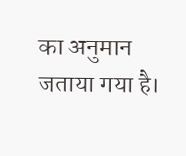का अनुमान जताया गया है।